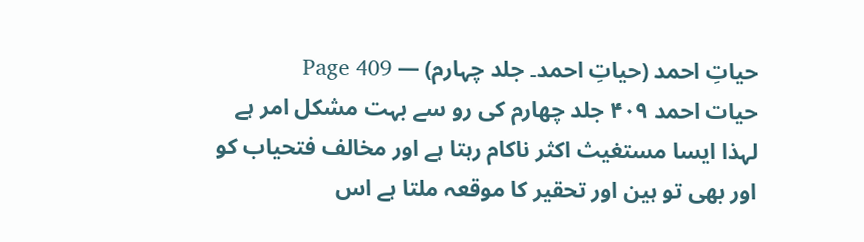حیاتِ احمد (حیاتِ احمد۔ جلد چہارم) — Page 409
حیات احمد ۴۰۹ جلد چهارم کی رو سے بہت مشکل امر ہے لہذا ایسا مستغیث اکثر ناکام رہتا ہے اور مخالف فتحیاب کو اور بھی تو ہین اور تحقیر کا موقعہ ملتا ہے اس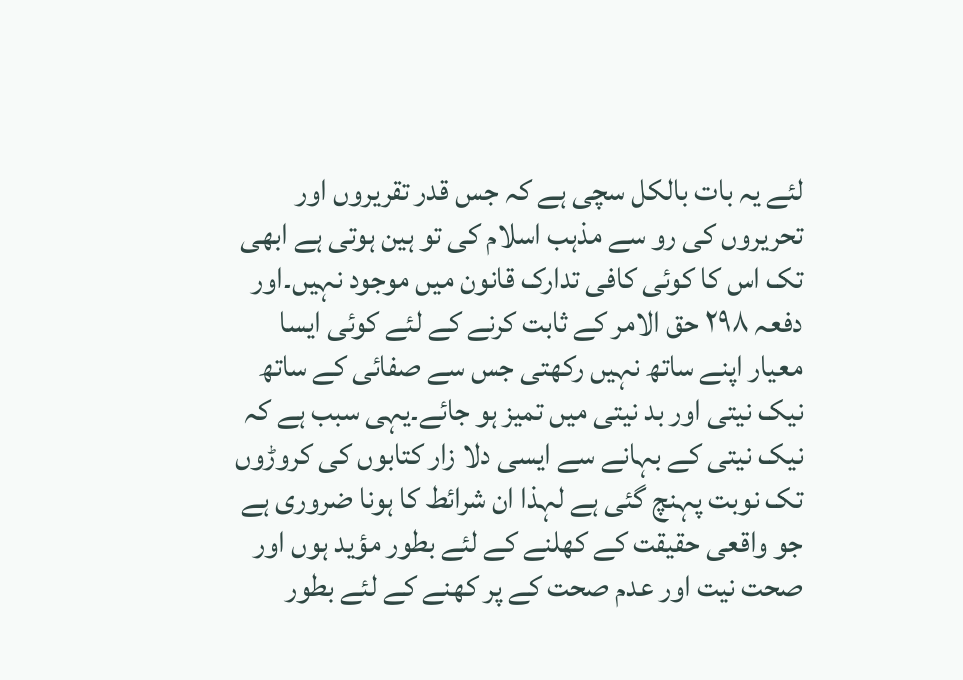لئے یہ بات بالکل سچی ہے کہ جس قدر تقریروں اور تحریروں کی رو سے مذہب اسلام کی تو ہین ہوتی ہے ابھی تک اس کا کوئی کافی تدارک قانون میں موجود نہیں۔اور دفعہ ۲۹۸ حق الامر کے ثابت کرنے کے لئے کوئی ایسا معیار اپنے ساتھ نہیں رکھتی جس سے صفائی کے ساتھ نیک نیتی اور بد نیتی میں تمیز ہو جائے۔یہی سبب ہے کہ نیک نیتی کے بہانے سے ایسی دلا زار کتابوں کی کروڑوں تک نوبت پہنچ گئی ہے لہذا ان شرائط کا ہونا ضروری ہے جو واقعی حقیقت کے کھلنے کے لئے بطور مؤید ہوں اور صحت نیت اور عدم صحت کے پر کھنے کے لئے بطور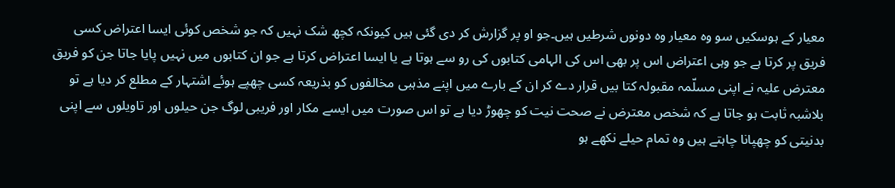معیار کے ہوسکیں سو وہ معیار وہ دونوں شرطیں ہیں۔جو او پر گزارش کر دی گئی ہیں کیونکہ کچھ شک نہیں کہ جو شخص کوئی ایسا اعتراض کسی فریق پر کرتا ہے جو وہی اعتراض اس پر بھی اس کی الہامی کتابوں کی رو سے ہوتا ہے یا ایسا اعتراض کرتا ہے جو ان کتابوں میں نہیں پایا جاتا جن کو فریق معترض علیہ نے اپنی مسلّمہ مقبولہ کتا بیں قرار دے کر ان کے بارے میں اپنے مذہبی مخالفوں کو بذریعہ کسی چھپے ہوئے اشتہار کے مطلع کر دیا ہے تو بلاشبہ ثابت ہو جاتا ہے کہ شخص معترض نے صحت نیت کو چھوڑ دیا ہے تو اس صورت میں ایسے مکار اور فریبی لوگ جن حیلوں اور تاویلوں سے اپنی بدنیتی کو چھپانا چاہتے ہیں وہ تمام حیلے نکھے ہو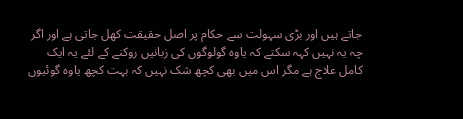جاتے ہیں اور بڑی سہولت سے حکام پر اصل حقیقت کھل جاتی ہے اور اگر چہ یہ نہیں کہہ سکتے کہ یاوہ گولوگوں کی زبانیں روکنے کے لئے یہ ایک کامل علاج ہے مگر اس میں بھی کچھ شک نہیں کہ بہت کچھ یاوہ گوئیوں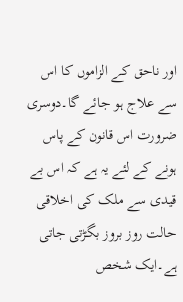اور ناحق کے الزاموں کا اس سے علاج ہو جائے گا۔دوسری ضرورت اس قانون کے پاس ہونے کے لئے یہ ہے کہ اس بے قیدی سے ملک کی اخلاقی حالت روز بروز بگڑتی جاتی ہے۔ایک شخص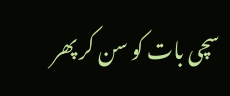سچی بات کو سن کر پھر